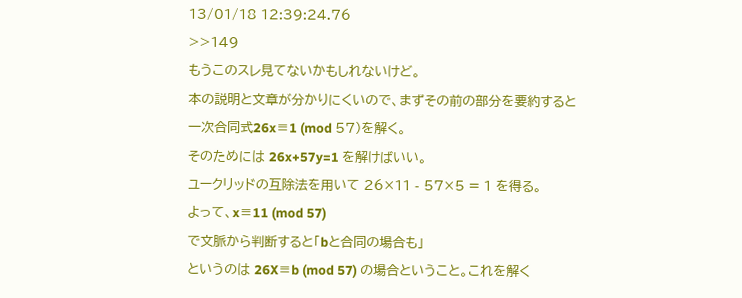13/01/18 12:39:24.76
>>149
もうこのスレ見てないかもしれないけど。
本の説明と文章が分かりにくいので、まずその前の部分を要約すると
一次合同式26x≡1 (mod 57)を解く。
そのためには 26x+57y=1 を解けばいい。
ユークリッドの互除法を用いて 26×11 - 57×5 = 1 を得る。
よって、x≡11 (mod 57)
で文脈から判断すると「bと合同の場合も」
というのは 26X≡b (mod 57) の場合ということ。これを解く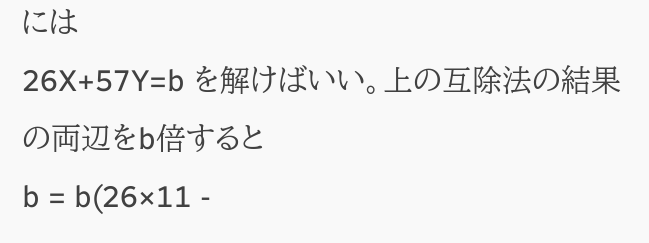には
26X+57Y=b を解けばいい。上の互除法の結果の両辺をb倍すると
b = b(26×11 -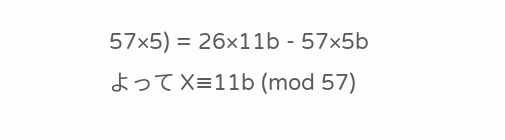57×5) = 26×11b - 57×5b
よって X≡11b (mod 57)